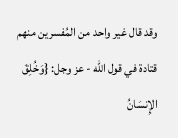وقد قال غير واحد من المُفسرين منهم قتادة في قول الله - عز وجل: {وَخُلِقَ الإِنسَانُ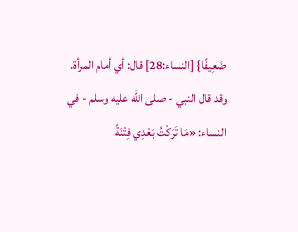ضَعِيفًا} [النساء:28] قال: أي أمام المرأة.
وقد قال النبي - صلى الله عليه وسلم - في النساء: «مَا تَرَكْتُ بَعْدِي فِتْنَةً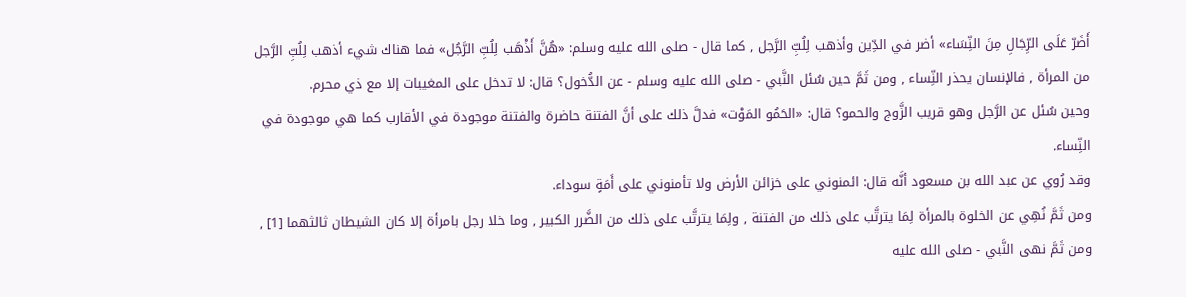أَضَرّ عَلَى الرِّجَالِ مِنَ النِّسَاء» أضر في الدِّين وأذهب لِلُبِّ الرَّجل , كما قال - صلى الله عليه وسلم: «هُنَّ أَذْهَب لِلُبِّ الرَّجُل» فما هناك شيء أذهب لِلُبِّ الرَّجل من المرأة , فالإنسان يحذر النِّساء , ومن ثَمَّ حين سُئل النَّبي - صلى الله عليه وسلم - عن الدُّخول؟ قال: لا تدخل على المغيبات إلا مع ذي محرم.
وحين سُئل عن الرَّجل وهو قريب الزَّوج والحمو؟ قال: «الحَمُو المَوْت» فدلَّ ذلك على أنَّ الفتنة حاضرة والفتنة موجودة في الأقارب كما هي موجودة في النِّساء.
وقد رُوي عن عبد الله بن مسعود أنَّه قال: ائمنوني على خزائن الأرض ولا تأمنوني على أَمَةٍ سوداء.
ومن ثَمَّ نُهِي عن الخلوة بالمرأة لِمَا يترتَّب على ذلك من الفتنة , ولِمَا يترتَّب على ذلك من الضَّرر الكبير , وما خلا رجل بامرأة إلا كان الشيطان ثالثهما [1] , ومن ثَمَّ نهى النَّبي - صلى الله عليه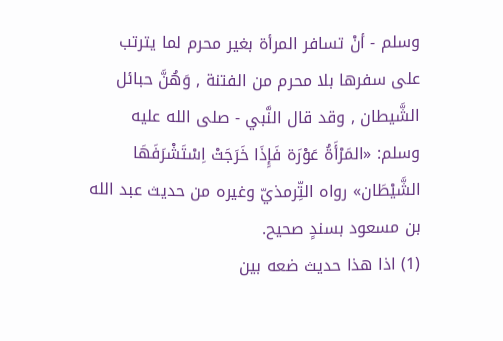وسلم - أنْ تسافر المرأة بغير محرم لما يترتب على سفرها بلا محرم من الفتنة , وَهُنَّ حبائل الشَّيطان , وقد قال النَّبي - صلى الله عليه وسلم: «المَرْأَةُ عَوْرَة فَإِذَا خَرَجَتْ اِسْتَشْرَفَهَا الشَّيْطَان» رواه التِّرمذيّ وغيره من حديث عبد الله بن مسعود بسندٍ صحيح.
(1) اذا هذا حديث ضعه بين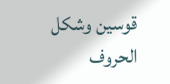قوسين وشكل الحروف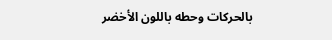بالحركات وحطه باللون الأخضر